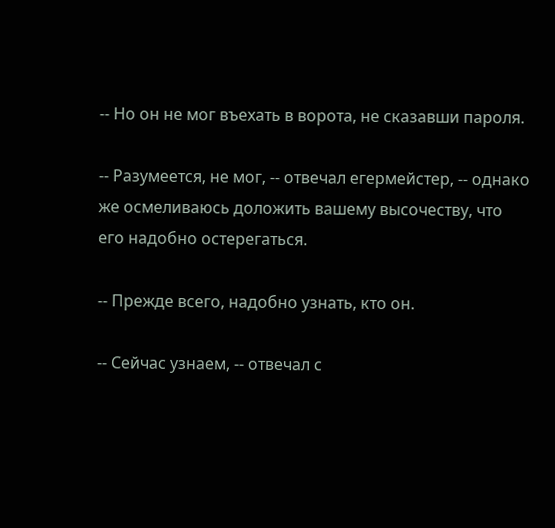-- Но он не мог въехать в ворота, не сказавши пароля.

-- Разумеется, не мог, -- отвечал егермейстер, -- однако же осмеливаюсь доложить вашему высочеству, что его надобно остерегаться.

-- Прежде всего, надобно узнать, кто он.

-- Сейчас узнаем, -- отвечал с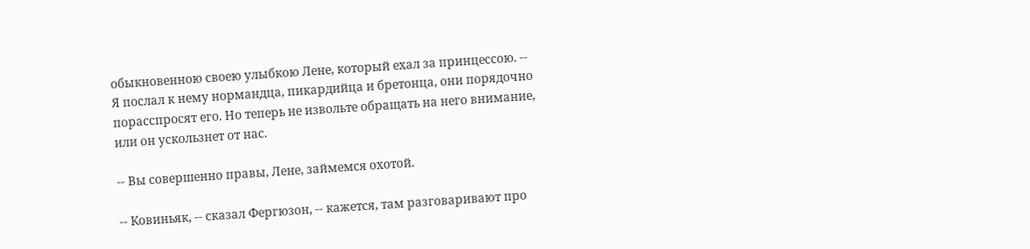обыкновенною своею улыбкою Лене, который ехал за принцессою. -- Я послал к нему нормандца, пикардийца и бретонца, они порядочно порасспросят его. Но теперь не извольте обращать на него внимание, или он ускользнет от нас.

-- Вы совершенно правы, Лене, займемся охотой.

-- Ковиньяк, -- сказал Фергюзон, -- кажется, там разговаривают про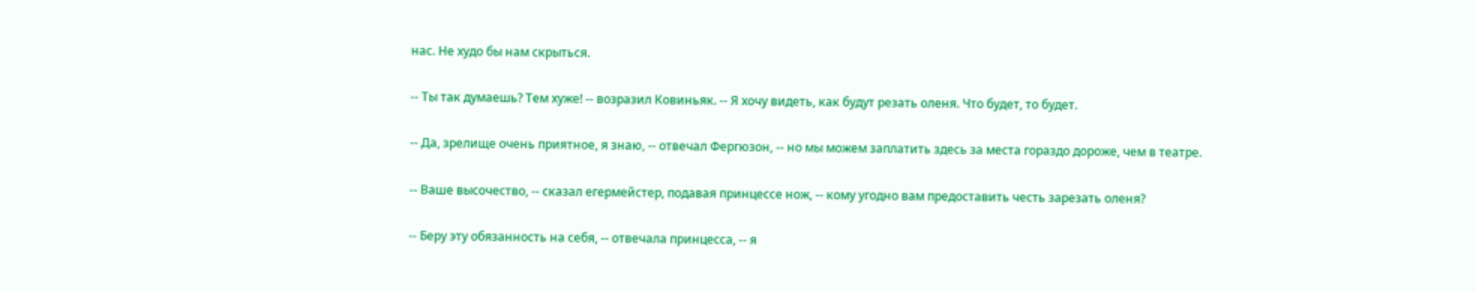нас. Не худо бы нам скрыться.

-- Ты так думаешь? Тем хуже! -- возразил Ковиньяк. -- Я хочу видеть, как будут резать оленя. Что будет, то будет.

-- Да, зрелище очень приятное, я знаю, -- отвечал Фергюзон, -- но мы можем заплатить здесь за места гораздо дороже, чем в театре.

-- Ваше высочество, -- сказал егермейстер, подавая принцессе нож, -- кому угодно вам предоставить честь зарезать оленя?

-- Беру эту обязанность на себя, -- отвечала принцесса, -- я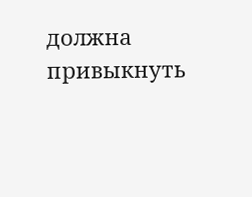должна привыкнуть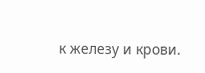к железу и крови.